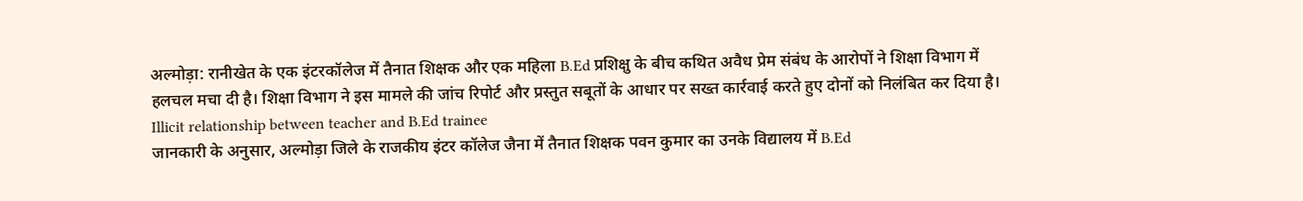अल्मोड़ा: रानीखेत के एक इंटरकॉलेज में तैनात शिक्षक और एक महिला B.Ed प्रशिक्षु के बीच कथित अवैध प्रेम संबंध के आरोपों ने शिक्षा विभाग में हलचल मचा दी है। शिक्षा विभाग ने इस मामले की जांच रिपोर्ट और प्रस्तुत सबूतों के आधार पर सख्त कार्रवाई करते हुए दोनों को निलंबित कर दिया है।
Illicit relationship between teacher and B.Ed trainee
जानकारी के अनुसार, अल्मोड़ा जिले के राजकीय इंटर कॉलेज जैना में तैनात शिक्षक पवन कुमार का उनके विद्यालय में B.Ed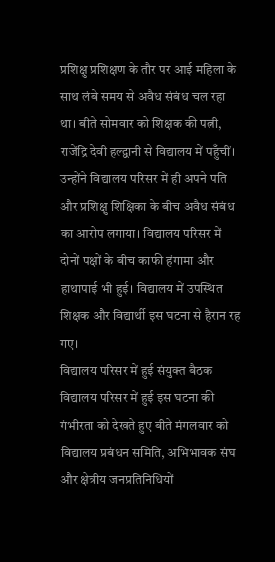प्रशिक्षु प्रशिक्षण के तौर पर आई महिला के साथ लंबे समय से अवैध संबंध चल रहा था। बीते सोमवार को शिक्षक की पत्नी, राजेंद्रि देवी हल्द्वानी से विद्यालय में पहुँचीं। उन्होंने विद्यालय परिसर में ही अपने पति और प्रशिक्षु शिक्षिका के बीच अवैध संबंध का आरोप लगाया। विद्यालय परिसर में दोनों पक्षों के बीच काफी हंगामा और हाथापाई भी हुई। विद्यालय में उपस्थित शिक्षक और विद्यार्थी इस घटना से हैरान रह गए।
विद्यालय परिसर में हुई संयुक्त बैठक
विद्यालय परिसर में हुई इस घटना की गंभीरता को देखते हुए बीते मंगलवार को विद्यालय प्रबंधन समिति, अभिभावक संघ और क्षेत्रीय जनप्रतिनिधियों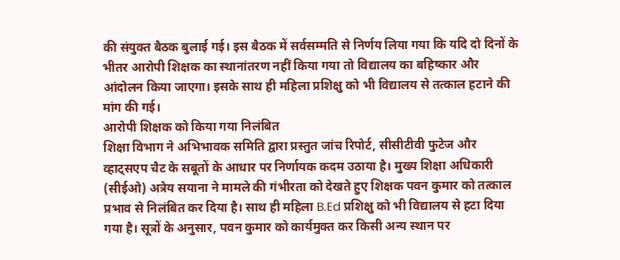की संयुक्त बैठक बुलाई गई। इस बैठक में सर्वसम्मति से निर्णय लिया गया कि यदि दो दिनों के भीतर आरोपी शिक्षक का स्थानांतरण नहीं किया गया तो विद्यालय का बहिष्कार और आंदोलन किया जाएगा। इसके साथ ही महिला प्रशिक्षु को भी विद्यालय से तत्काल हटाने की मांग की गई।
आरोपी शिक्षक को किया गया निलंबित
शिक्षा विभाग ने अभिभावक समिति द्वारा प्रस्तुत जांच रिपोर्ट, सीसीटीवी फुटेज और व्हाट्सएप चैट के सबूतों के आधार पर निर्णायक कदम उठाया है। मुख्य शिक्षा अधिकारी (सीईओ) अत्रेय सयाना ने मामले की गंभीरता को देखते हुए शिक्षक पवन कुमार को तत्काल प्रभाव से निलंबित कर दिया है। साथ ही महिला B.Ed प्रशिक्षु को भी विद्यालय से हटा दिया गया है। सूत्रों के अनुसार, पवन कुमार को कार्यमुक्त कर किसी अन्य स्थान पर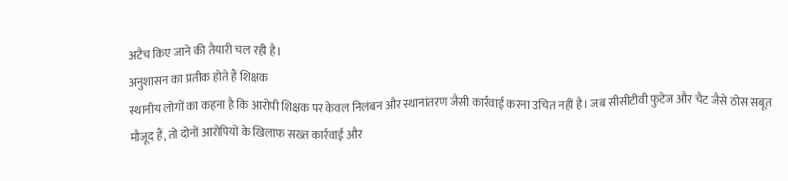अटैच किए जाने की तैयारी चल रही है।
अनुशासन का प्रतीक होते हैं शिक्षक
स्थानीय लोगों का कहना है कि आरोपी शिक्षक पर केवल निलंबन और स्थानांतरण जैसी कार्रवाई करना उचित नहीं है। जब सीसीटीवी फुटेज और चैट जैसे ठोस सबूत मौजूद हैं, तो दोनों आरोपियों के खिलाफ सख्त कार्रवाई और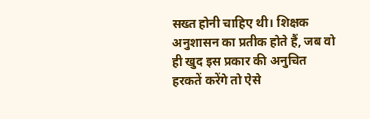सख्त होनी चाहिए थी। शिक्षक अनुशासन का प्रतीक होते हैं, जब वो ही खुद इस प्रकार की अनुचित हरकतें करेंगे तो ऐसे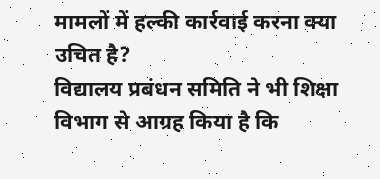मामलों में हल्की कार्रवाई करना क्या उचित है?
विद्यालय प्रबंधन समिति ने भी शिक्षा विभाग से आग्रह किया है कि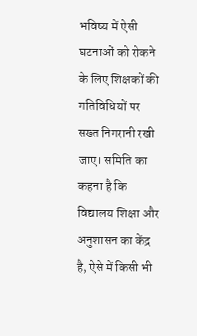भविष्य में ऐसी घटनाओं को रोकने के लिए शिक्षकों की गतिविधियों पर सख्त निगरानी रखी जाए। समिति का कहना है कि विद्यालय शिक्षा और अनुशासन का केंद्र है, ऐसे में किसी भी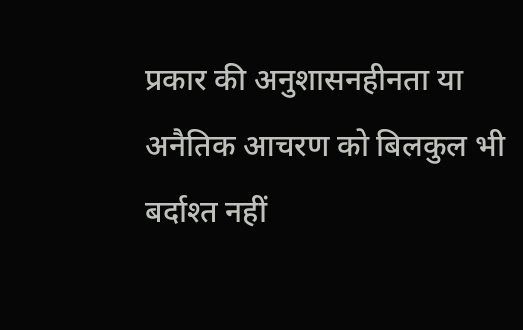प्रकार की अनुशासनहीनता या अनैतिक आचरण को बिलकुल भी बर्दाश्त नहीं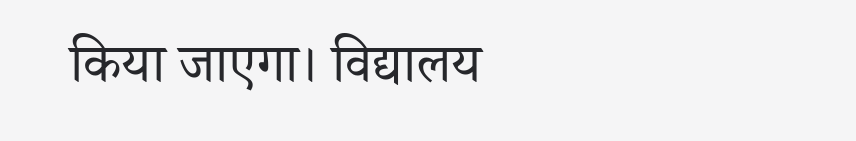किया जाएगा। विद्यालय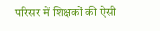परिसर में शिक्षकों की ऐसी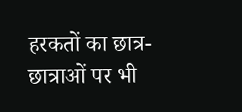हरकतों का छात्र-छात्राओं पर भी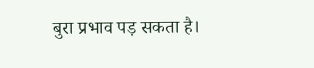बुरा प्रभाव पड़ सकता है।